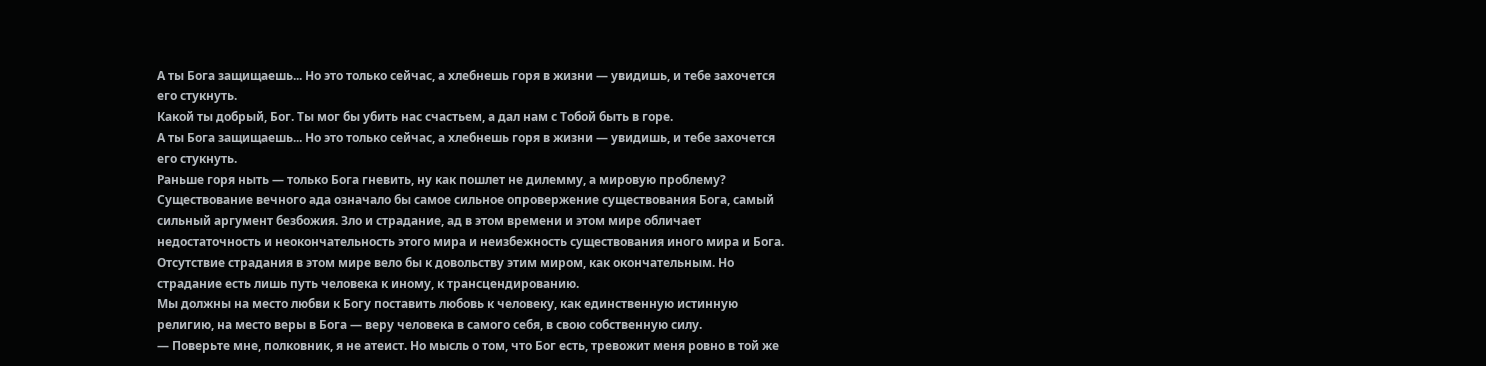А ты Бога защищаешь... Но это только сейчас, а хлебнешь горя в жизни — увидишь, и тебе захочется его стукнуть.
Какой ты добрый, Бог. Ты мог бы убить нас счастьем, а дал нам с Тобой быть в горе.
А ты Бога защищаешь... Но это только сейчас, а хлебнешь горя в жизни — увидишь, и тебе захочется его стукнуть.
Раньше горя ныть — только Бога гневить, ну как пошлет не дилемму, а мировую проблему?
Существование вечного ада означало бы самое сильное опровержение существования Бога, самый сильный аргумент безбожия. Зло и страдание, ад в этом времени и этом мире обличает недостаточность и неокончательность этого мира и неизбежность существования иного мира и Бога. Отсутствие страдания в этом мире вело бы к довольству этим миром, как окончательным. Но страдание есть лишь путь человека к иному, к трансцендированию.
Мы должны на место любви к Богу поставить любовь к человеку, как единственную истинную религию, на место веры в Бога — веру человека в самого себя, в свою собственную силу.
— Поверьте мне, полковник, я не атеист. Но мысль о том, что Бог есть, тревожит меня ровно в той же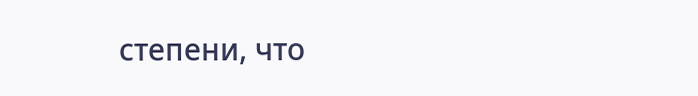степени, что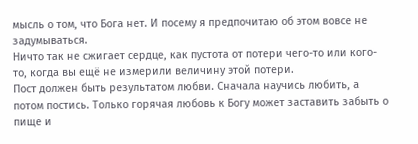мысль о том, что Бога нет. И посему я предпочитаю об этом вовсе не задумываться.
Ничто так не сжигает сердце, как пустота от потери чего-то или кого-то, когда вы ещё не измерили величину этой потери.
Пост должен быть результатом любви. Сначала научись любить, а потом постись. Только горячая любовь к Богу может заставить забыть о пище и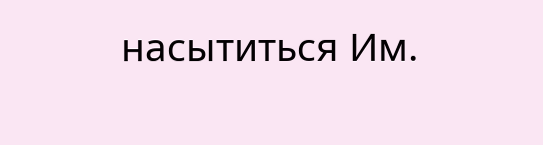насытиться Им.